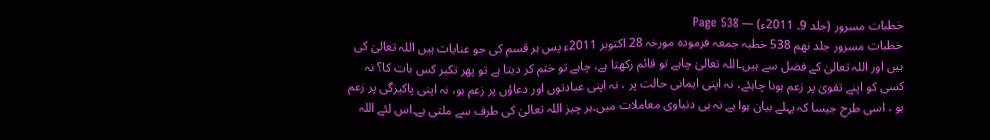خطبات مسرور (جلد 9۔ 2011ء) — Page 538
خطبات مسرور جلد نهم 538 خطبہ جمعہ فرمودہ مورخہ 28 اکتوبر 2011ء پس ہر قسم کی جو عنایات ہیں اللہ تعالیٰ کی ہیں اور اللہ تعالیٰ کے فضل سے ہیں۔اللہ تعالیٰ چاہے تو قائم رکھتا ہے، چاہے تو ختم کر دیتا ہے تو پھر تکبر کس بات کا؟ نہ کسی کو اپنے تقویٰ پر زعم ہونا چاہئے، نہ اپنی ایمانی حالت پر ، نہ اپنی عبادتوں اور دعاؤں پر زعم ہو، نہ اپنی پاکیزگی پر زعم ہو ، اسی طرح جیسا کہ پہلے بیان ہوا ہے نہ ہی دنیاوی معاملات میں۔ہر چیز اللہ تعالیٰ کی طرف سے ملتی ہے۔اس لئے اللہ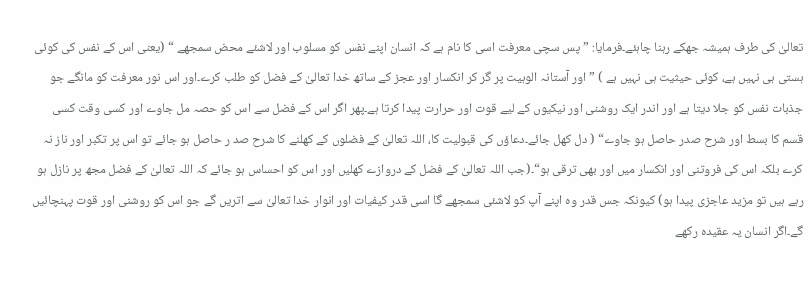تعالیٰ کی طرف ہمیشہ جھکے رہنا چاہئے۔فرمایا: ” پس سچی معرفت اسی کا نام ہے کہ انسان اپنے نفس کو مسلوب اور لاشئے محض سمجھے “ (یعنی اس کے نفس کی کوئی ہستی ہی نہیں ہے، کوئی حیثیت ہی نہیں ہے ) ” اور آستانہ الوہیت پر گر کر انکسار اور عجز کے ساتھ خدا تعالیٰ کے فضل کو طلب کرے۔اور اس نور معرفت کو مانگے جو جذبات نفس کو جلا دیتا ہے اور اندر ایک روشنی اور نیکیوں کے لیے قوت اور حرارت پیدا کرتا ہے۔پھر اگر اس کے فضل سے اس کو حصہ مل جاوے اور کسی وقت کسی قسم کا بسط اور شرح صدر حاصل ہو جاوے“ ( دل کھل جائے۔دعاؤں کی قبولیت کا، اللہ تعالیٰ کے فضلوں کے کھلنے کا شرح صد ر حاصل ہو جائے تو اس پر تکبر اور ناز نہ کرے بلکہ اس کی فروتنی اور انکسار میں اور بھی ترقی ہو“۔(جب اللہ تعالیٰ کے فضل کے دروازے کھلیں اور اس کو احساس ہو جائے کہ اللہ تعالیٰ کے فضل مجھ پر نازل ہو رہے ہیں تو مزید عاجزی پیدا ہو) کیونکہ جس قدر وہ اپنے آپ کو لاشئی سمجھے گا اسی قدر کیفیات اور انوار خدا تعالیٰ سے اتریں گے جو اس کو روشنی اور قوت پہنچائیں گے۔اگر انسان یہ عقیدہ رکھے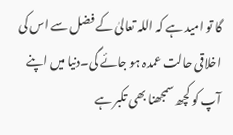گا تو امید ہے کہ اللہ تعالیٰ کے فضل سے اس کی اخلاقی حالت عمدہ ہو جائے گی۔دنیا میں اپنے آپ کو کچھ سمجھنا بھی تکبر ہے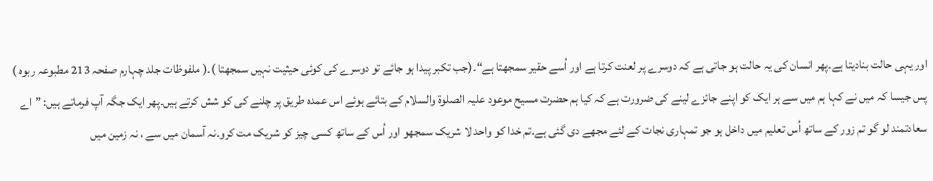اور یہی حالت بنادیتا ہے۔پھر انسان کی یہ حالت ہو جاتی ہے کہ دوسرے پر لعنت کرتا ہے اور اُسے حقیر سمجھتا ہے“۔(جب تکبر پیدا ہو جائے تو دوسرے کی کوئی حیثیت نہیں سمجھتا )۔( ملفوظات جلد چہارم صفحہ 213 مطبوعہ ربوہ ) پس جیسا کہ میں نے کہا ہم میں سے ہر ایک کو اپنے جائزے لینے کی ضرورت ہے کہ کیا ہم حضرت مسیح موعود علیہ الصلوۃ والسلام کے بتائے ہوئے اس عمدہ طریق پر چلنے کی کو شش کرتے ہیں۔پھر ایک جگہ آپ فرماتے ہیں: ”اے سعادتمند لو گو تم زور کے ساتھ اُس تعلیم میں داخل ہو جو تمہاری نجات کے لئے مجھے دی گئی ہے۔تم خدا کو واحد لا شریک سمجھو اور اُس کے ساتھ کسی چیز کو شریک مت کرو۔نہ آسمان میں سے ، نہ زمین میں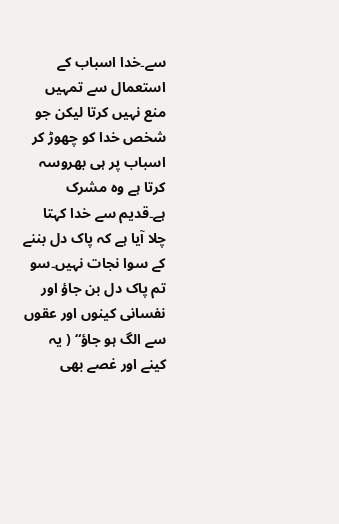سے۔خدا اسباب کے استعمال سے تمہیں منع نہیں کرتا لیکن جو شخص خدا کو چھوڑ کر اسباب پر ہی بھروسہ کرتا ہے وہ مشرک ہے۔قدیم سے خدا کہتا چلا آیا ہے کہ پاک دل بننے کے سوا نجات نہیں۔سو تم پاک دل بن جاؤ اور نفسانی کینوں اور عقوں سے الگ ہو جاؤ“ ( یہ کینے اور غصے بھی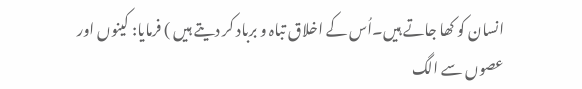انسان کو کھا جاتے ہیں۔اُس کے اخلاق تباہ و برباد کر دیتے ہیں ) فرمایا: کینوں اور عصوں سے الگ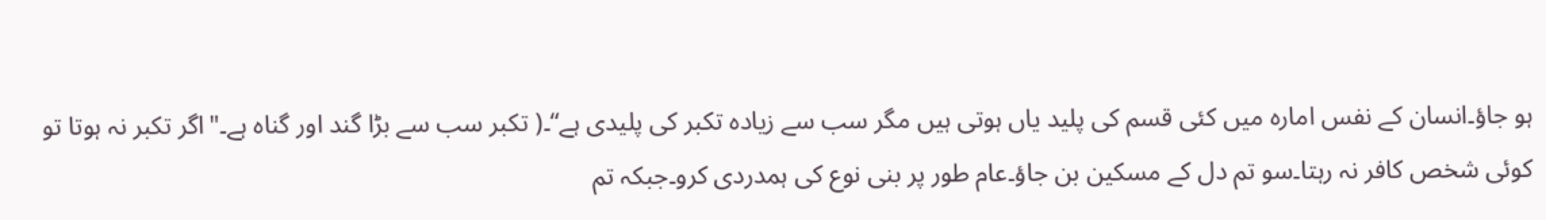ہو جاؤ۔انسان کے نفس امارہ میں کئی قسم کی پلید یاں ہوتی ہیں مگر سب سے زیادہ تکبر کی پلیدی ہے“۔( تکبر سب سے بڑا گند اور گناہ ہے۔"اگر تکبر نہ ہوتا تو کوئی شخص کافر نہ رہتا۔سو تم دل کے مسکین بن جاؤ۔عام طور پر بنی نوع کی ہمدردی کرو۔جبکہ تم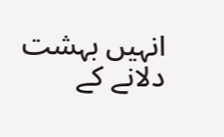انہیں بہشت دلانے کے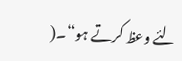لئے وعظ کرتے ہو“۔(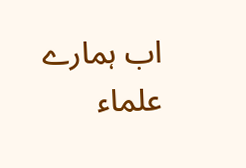اب ہمارے علماء